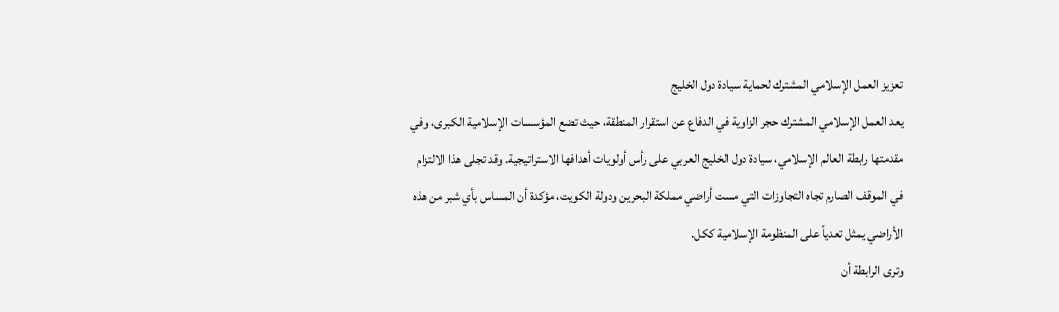تعزيز العمل الإسلامي المشترك لحماية سيادة دول الخليج
يعد العمل الإسلامي المشترك حجر الزاوية في الدفاع عن استقرار المنطقة، حيث تضع المؤسسات الإسلامية الكبرى، وفي مقدمتها رابطة العالم الإسلامي، سيادة دول الخليج العربي على رأس أولويات أهدافها الاستراتيجية. وقد تجلى هذا الالتزام في الموقف الصارم تجاه التجاوزات التي مست أراضي مملكة البحرين ودولة الكويت، مؤكدة أن المساس بأي شبر من هذه الأراضي يمثل تعدياً على المنظومة الإسلامية ككل.
وترى الرابطة أن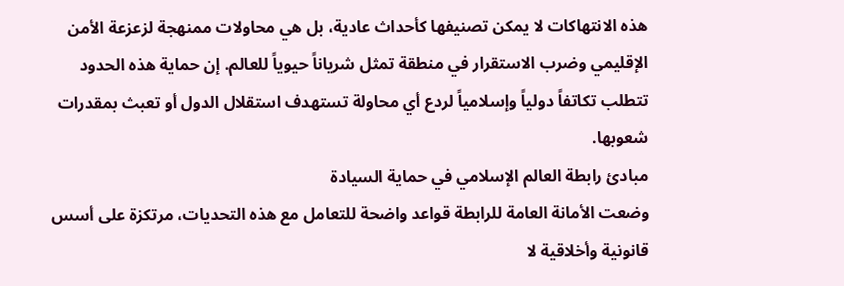هذه الانتهاكات لا يمكن تصنيفها كأحداث عادية، بل هي محاولات ممنهجة لزعزعة الأمن الإقليمي وضرب الاستقرار في منطقة تمثل شرياناً حيوياً للعالم. إن حماية هذه الحدود تتطلب تكاتفاً دولياً وإسلامياً لردع أي محاولة تستهدف استقلال الدول أو تعبث بمقدرات شعوبها.
مبادئ رابطة العالم الإسلامي في حماية السيادة
وضعت الأمانة العامة للرابطة قواعد واضحة للتعامل مع هذه التحديات، مرتكزة على أسس قانونية وأخلاقية لا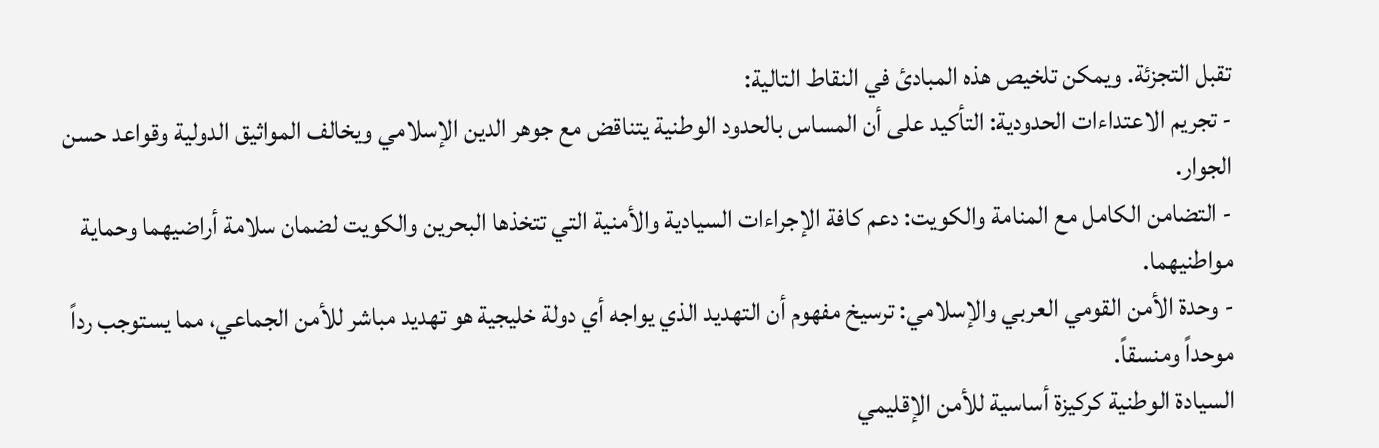تقبل التجزئة. ويمكن تلخيص هذه المبادئ في النقاط التالية:
- تجريم الاعتداءات الحدودية: التأكيد على أن المساس بالحدود الوطنية يتناقض مع جوهر الدين الإسلامي ويخالف المواثيق الدولية وقواعد حسن الجوار.
- التضامن الكامل مع المنامة والكويت: دعم كافة الإجراءات السيادية والأمنية التي تتخذها البحرين والكويت لضمان سلامة أراضيهما وحماية مواطنيهما.
- وحدة الأمن القومي العربي والإسلامي: ترسيخ مفهوم أن التهديد الذي يواجه أي دولة خليجية هو تهديد مباشر للأمن الجماعي، مما يستوجب رداً موحداً ومنسقاً.
السيادة الوطنية كركيزة أساسية للأمن الإقليمي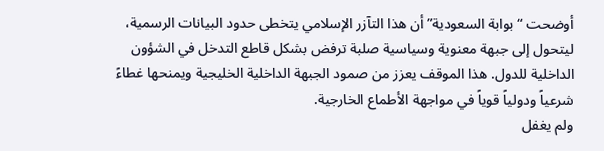أوضحت “بوابة السعودية” أن هذا التآزر الإسلامي يتخطى حدود البيانات الرسمية، ليتحول إلى جبهة معنوية وسياسية صلبة ترفض بشكل قاطع التدخل في الشؤون الداخلية للدول. هذا الموقف يعزز من صمود الجبهة الداخلية الخليجية ويمنحها غطاءً شرعياً ودولياً قوياً في مواجهة الأطماع الخارجية.
ولم يغفل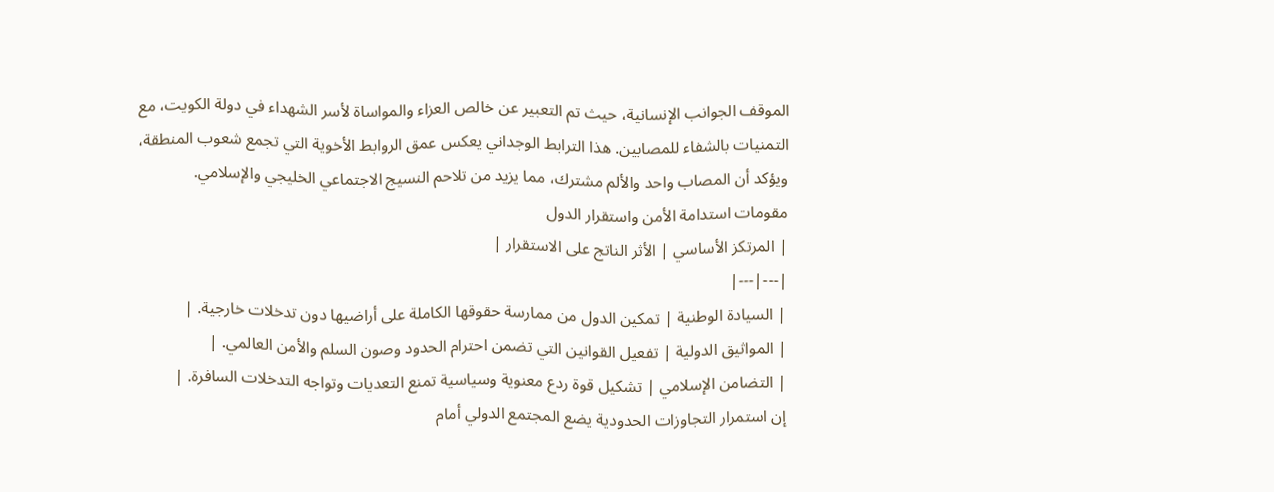الموقف الجوانب الإنسانية، حيث تم التعبير عن خالص العزاء والمواساة لأسر الشهداء في دولة الكويت، مع التمنيات بالشفاء للمصابين. هذا الترابط الوجداني يعكس عمق الروابط الأخوية التي تجمع شعوب المنطقة، ويؤكد أن المصاب واحد والألم مشترك، مما يزيد من تلاحم النسيج الاجتماعي الخليجي والإسلامي.
مقومات استدامة الأمن واستقرار الدول
| المرتكز الأساسي | الأثر الناتج على الاستقرار |
|---|---|
| السيادة الوطنية | تمكين الدول من ممارسة حقوقها الكاملة على أراضيها دون تدخلات خارجية. |
| المواثيق الدولية | تفعيل القوانين التي تضمن احترام الحدود وصون السلم والأمن العالمي. |
| التضامن الإسلامي | تشكيل قوة ردع معنوية وسياسية تمنع التعديات وتواجه التدخلات السافرة. |
إن استمرار التجاوزات الحدودية يضع المجتمع الدولي أمام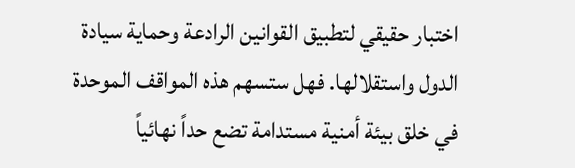اختبار حقيقي لتطبيق القوانين الرادعة وحماية سيادة الدول واستقلالها. فهل ستسهم هذه المواقف الموحدة في خلق بيئة أمنية مستدامة تضع حداً نهائياً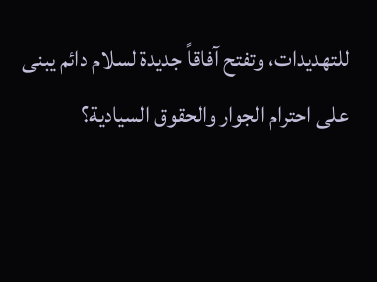للتهديدات، وتفتح آفاقاً جديدة لسلام دائم يبنى على احترام الجوار والحقوق السيادية؟